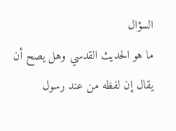السؤال
ما هو الحديث القدسي وهل يصح أن يقال إن لفظه من عند رسول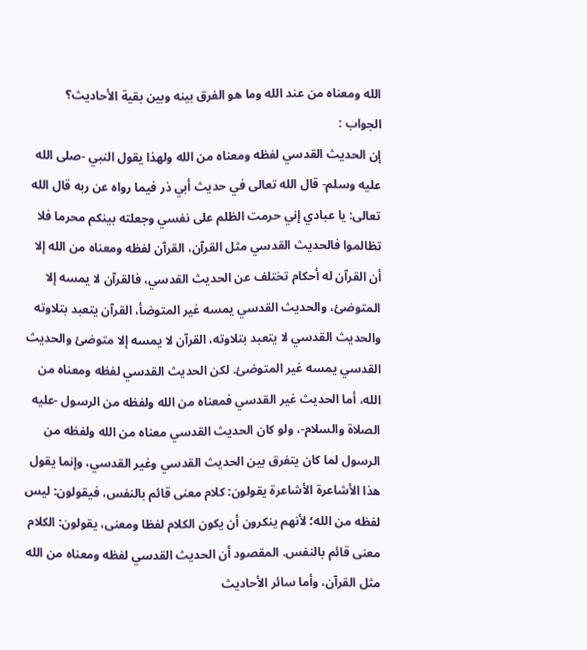الله ومعناه من عند الله وما هو الفرق بينه وبين بقية الأحاديث؟
الجواب :
إن الحديث القدسي لفظه ومعناه من الله ولهذا يقول النبي -صلى الله عليه وسلم- قال الله تعالى في حديث أبي ذر فيما رواه عن ربه قال الله تعالى: يا عبادي إني حرمت الظلم على نفسي وجعلته بينكم محرما فلا تظالموا فالحديث القدسي مثل القرآن، القرآن لفظه ومعناه من الله إلا أن القرآن له أحكام تختلف عن الحديث القدسي، فالقرآن لا يمسه إلا المتوضئ، والحديث القدسي يمسه غير المتوضأ، القرآن يتعبد بتلاوته والحديث القدسي لا يتعبد بتلاوته، القرآن لا يمسه إلا متوضئ والحديث القدسي يمسه غير المتوضئ. لكن الحديث القدسي لفظه ومعناه من الله، أما الحديث غير القدسي فمعناه من الله ولفظه من الرسول -عليه الصلاة والسلام-، ولو كان الحديث القدسي معناه من الله ولفظه من الرسول لما كان يتفرق بين الحديث القدسي وغير القدسي، وإنما يقول هذا الأشاعرة الأشاعرة يقولون: كلام معنى قائم بالنفس، فيقولون: ليس لفظه من الله؛ لأنهم ينكرون أن يكون الكلام لفظا ومعنى، يقولون: الكلام معنى قائم بالنفس. المقصود أن الحديث القدسي لفظه ومعناه من الله مثل القرآن، وأما سائر الأحاديث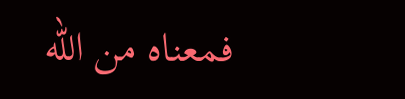فمعناه من الله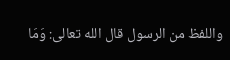واللفظ من الرسول قال الله تعالى: وَمَا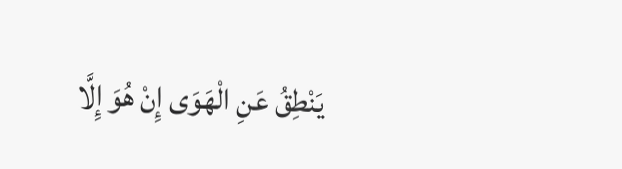يَنْطِقُ عَنِ الْهَوَى إِنْ هُوَ إِلَّا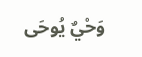وَحْيٌ يُوحَى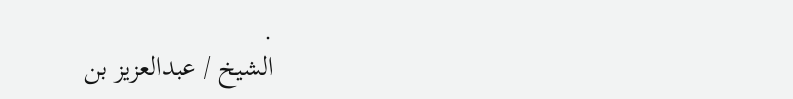.
الشيخ / عبدالعزيز بن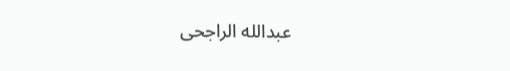عبدالله الراجحى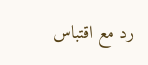رد مع اقتباس